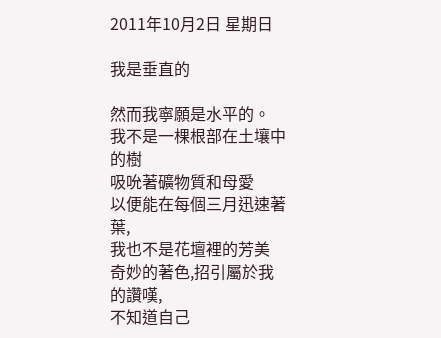2011年10月2日 星期日

我是垂直的

然而我寧願是水平的。
我不是一棵根部在土壤中的樹
吸吮著礦物質和母愛
以便能在每個三月迅速著葉,
我也不是花壇裡的芳美
奇妙的著色,招引屬於我的讚嘆,
不知道自己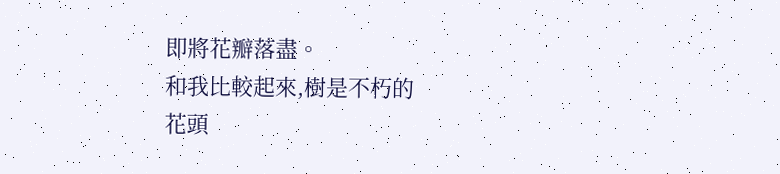即將花瓣落盡。
和我比較起來,樹是不朽的
花頭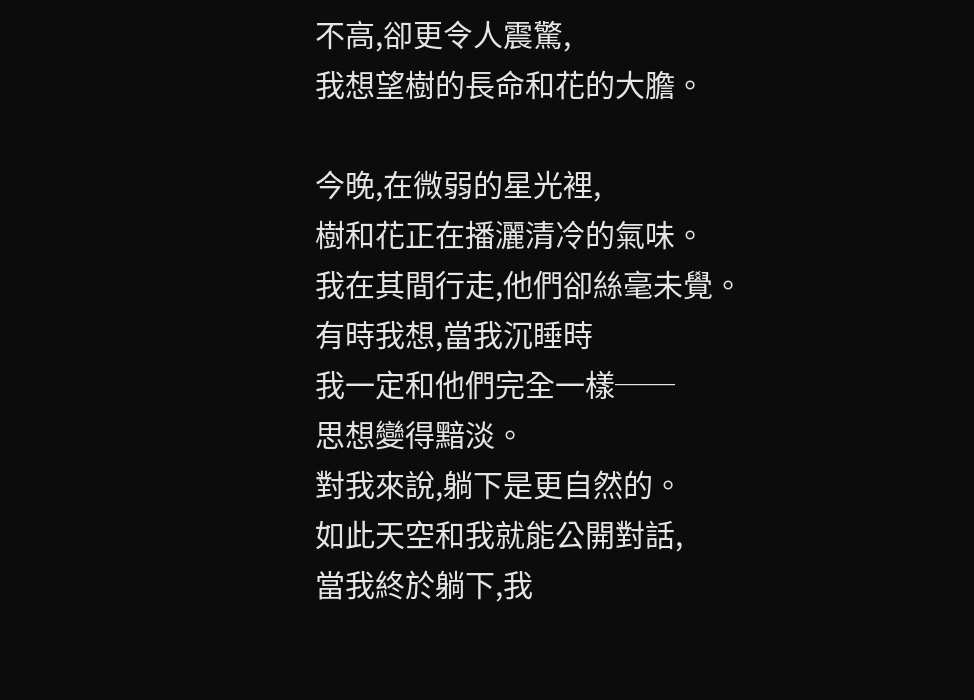不高,卻更令人震驚,
我想望樹的長命和花的大膽。

今晚,在微弱的星光裡,
樹和花正在播灑清冷的氣味。
我在其間行走,他們卻絲毫未覺。
有時我想,當我沉睡時
我一定和他們完全一樣──
思想變得黯淡。
對我來說,躺下是更自然的。
如此天空和我就能公開對話,
當我終於躺下,我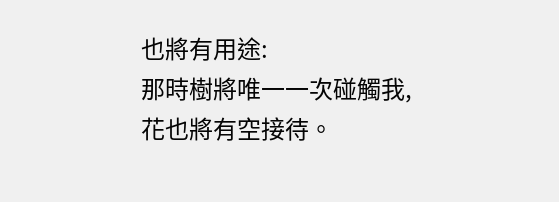也將有用途:
那時樹將唯一一次碰觸我,花也將有空接待。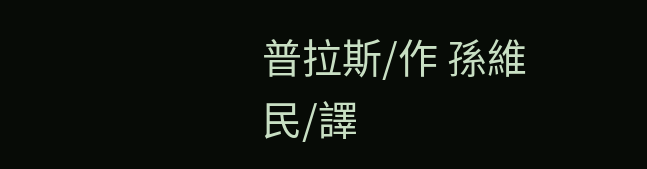普拉斯/作 孫維民/譯